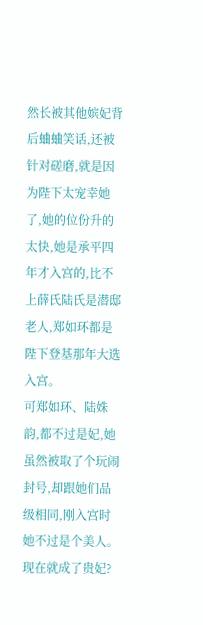然长被其他嫔妃背后蛐蛐笑话,还被针对磋磨,就是因为陛下太宠幸她了,她的位份升的太快,她是承平四年才入宫的,比不上薛氏陆氏是潜邸老人,郑如环都是陛下登基那年大选入宫。
可郑如环、陆姝韵,都不过是妃,她虽然被取了个玩闹封号,却跟她们品级相同,刚入宫时她不过是个美人。
现在就成了贵妃?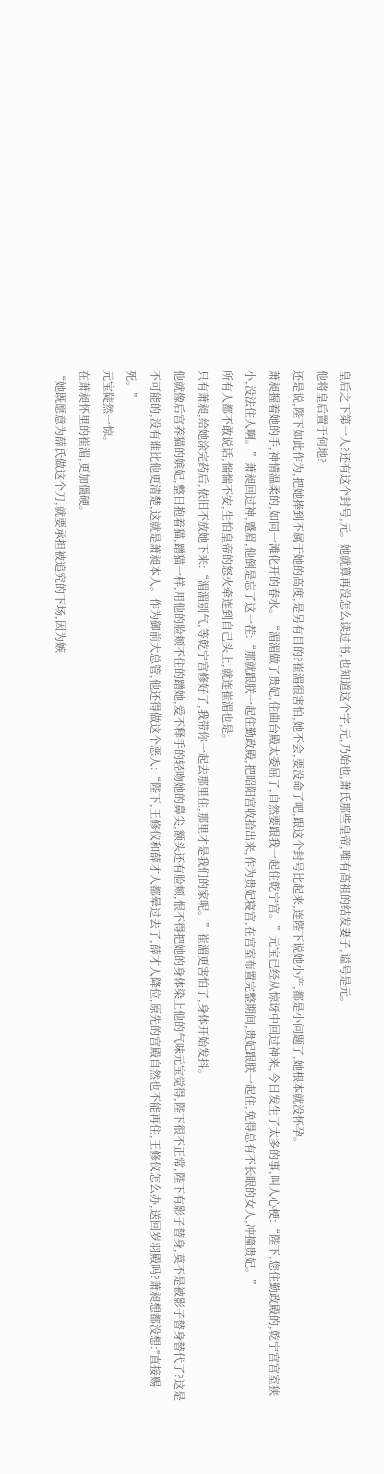皇后之下第一人?还有这个封号,元。她就算再没怎么读过书,也知道这个字,元,乃始也,萧氏那些皇帝,唯有高祖的结发妻子,谥号是元。
他将皇后置于何地?
还是说,陛下如此作为,把她捧到不属于她的高度,是另有目的?崔湄很害怕,她不会,要没命了吧,跟这个封号比起来,连陛下说她小产,都是小问题了,她根本就没怀孕。
萧昶握着她的手,神情温柔的,如同一滩化开的春水。“湄湄做了贵妃,住曲台殿太委屈了,自然要跟我一起住乾宁宫。”元宝已经从惊讶中回过神来,今日发生了太多的事,叫人心梗:“陛下,您住勤政殿的,乾宁宫宫室狭小,没法住人啊。”萧昶回过神,蹙眉,他倒是忘了这一茬:“那就跟朕一起住勤政殿,把昭阳宫收拾出来,作为贵妃寝宫,在宫室布置完整期间,贵妃跟朕一起住,免得总有不长眼的女人,冲撞贵妃。”
所有人都不敢说话,惴惴不安,生怕皇帝的怒火牵连到自己头上,就连崔湄也是。
只有萧昶,给她涂完药后,依旧不放她下来:“湄湄别气,等乾宁宫修好了,我带你一起去那里住,那里才是我们的家呢。”崔湄更害怕了,身体开始发抖。
他就像后宫养猫的嫔妃,整日抱着猫,蹭猫一样,用他的脸颊不住的蹭她,爱不释手的轻吻她的鼻尖,额头还有脸颊,恨不得把她的身体染上他的气味元宝觉得,陛下很不正常,陛下有影子替身,莫不是被影子替身替代了?这是不可能的,没有谁比他更清楚,这就是萧昶本人。作为御前大总管,他还得做这个恶人:“陛下,王修仪和薛才人都晕过去了,薛才人降位,原先的宫殿自然也不能再住,王修仪怎么办,送回岁羽殿吗?萧昶想都没想:"直接赐死。”
元宝陡然一惊。
在萧昶怀里的崔湄,更加僵硬。
“她既愿意为薛氏做这个刀,就要承担被追究的下场,因为嫉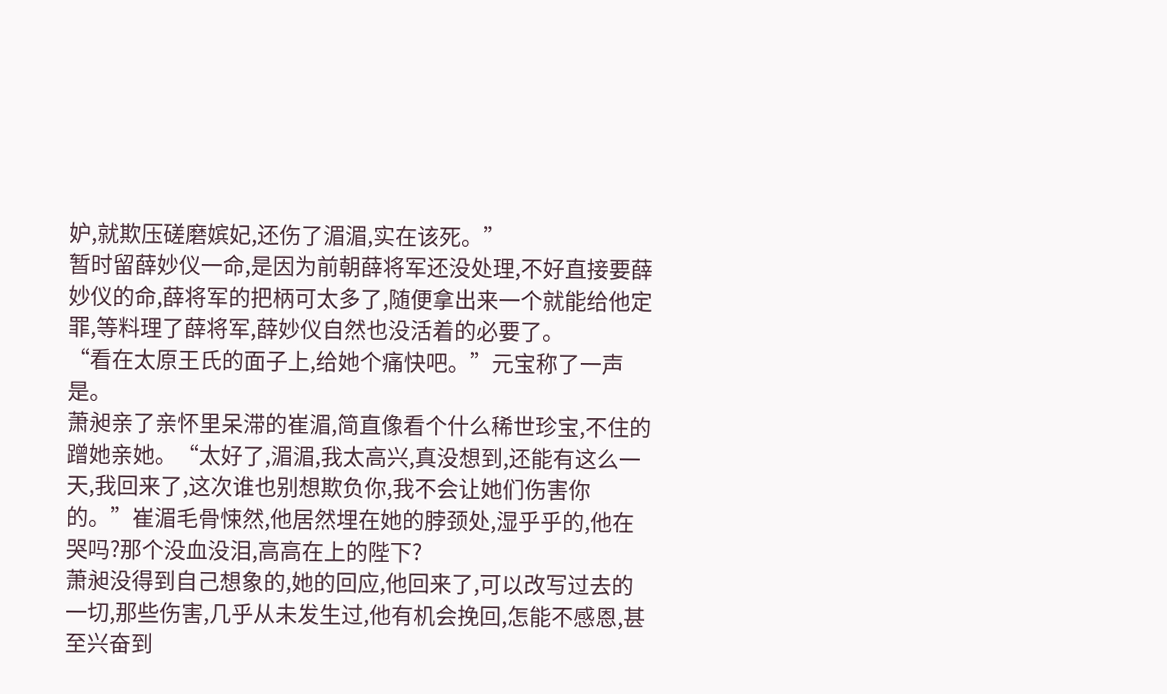妒,就欺压磋磨嫔妃,还伤了湄湄,实在该死。”
暂时留薛妙仪一命,是因为前朝薛将军还没处理,不好直接要薛妙仪的命,薛将军的把柄可太多了,随便拿出来一个就能给他定罪,等料理了薛将军,薛妙仪自然也没活着的必要了。
“看在太原王氏的面子上,给她个痛快吧。”元宝称了一声是。
萧昶亲了亲怀里呆滞的崔湄,简直像看个什么稀世珍宝,不住的蹭她亲她。“太好了,湄湄,我太高兴,真没想到,还能有这么一天,我回来了,这次谁也别想欺负你,我不会让她们伤害你的。”崔湄毛骨悚然,他居然埋在她的脖颈处,湿乎乎的,他在哭吗?那个没血没泪,高高在上的陛下?
萧昶没得到自己想象的,她的回应,他回来了,可以改写过去的一切,那些伤害,几乎从未发生过,他有机会挽回,怎能不感恩,甚至兴奋到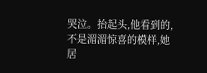哭泣。抬起头,他看到的,不是湄湄惊喜的模样,她居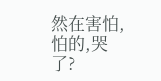然在害怕,怕的,哭了?